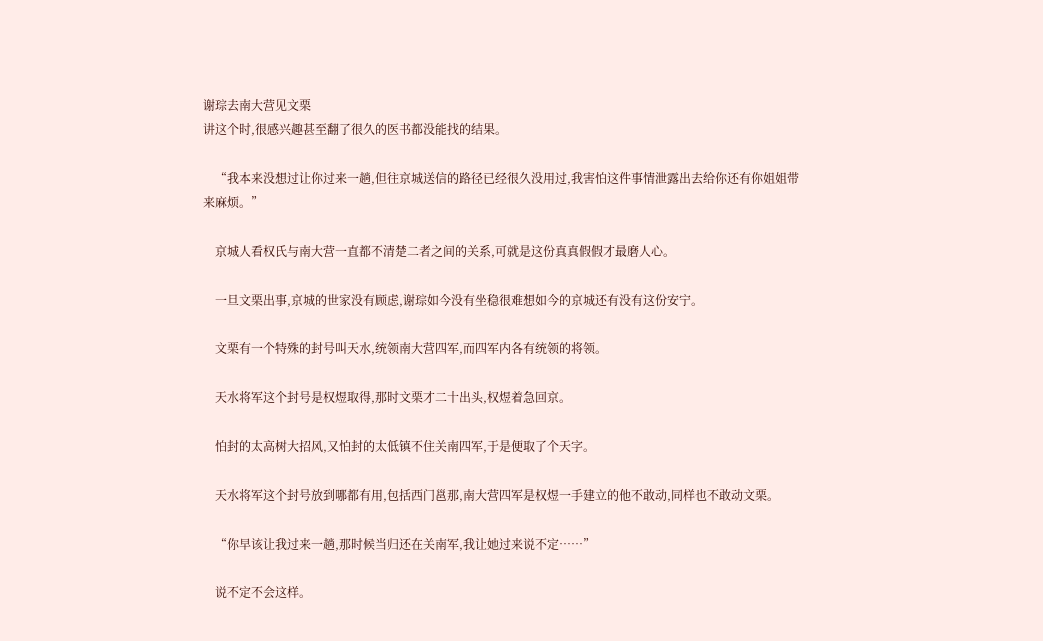谢琮去南大营见文栗
讲这个时,很感兴趣甚至翻了很久的医书都没能找的结果。

    “我本来没想过让你过来一趟,但往京城送信的路径已经很久没用过,我害怕这件事情泄露出去给你还有你姐姐带来麻烦。”

    京城人看权氏与南大营一直都不清楚二者之间的关系,可就是这份真真假假才最磨人心。

    一旦文栗出事,京城的世家没有顾虑,谢琮如今没有坐稳很难想如今的京城还有没有这份安宁。

    文栗有一个特殊的封号叫天水,统领南大营四军,而四军内各有统领的将领。

    天水将军这个封号是权煜取得,那时文栗才二十出头,权煜着急回京。

    怕封的太高树大招风,又怕封的太低镇不住关南四军,于是便取了个天字。

    天水将军这个封号放到哪都有用,包括西门邕那,南大营四军是权煜一手建立的他不敢动,同样也不敢动文栗。

    “你早该让我过来一趟,那时候当归还在关南军,我让她过来说不定……”

    说不定不会这样。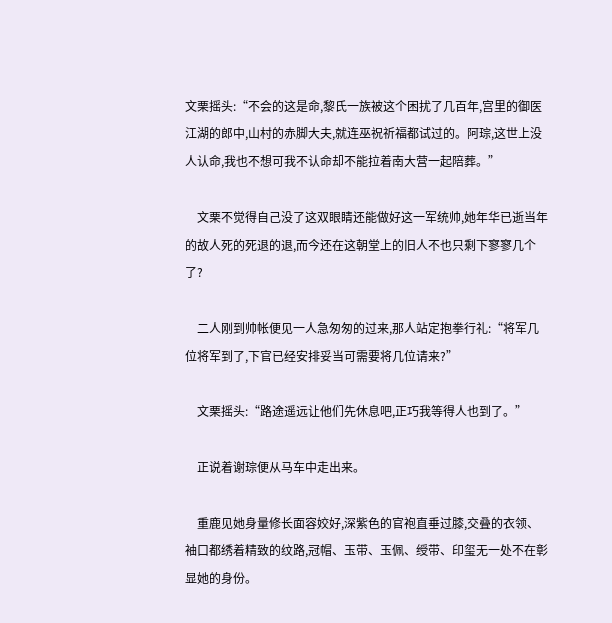文栗摇头:“不会的这是命,黎氏一族被这个困扰了几百年,宫里的御医江湖的郎中,山村的赤脚大夫,就连巫祝祈福都试过的。阿琮,这世上没人认命,我也不想可我不认命却不能拉着南大营一起陪葬。”

    文栗不觉得自己没了这双眼睛还能做好这一军统帅,她年华已逝当年的故人死的死退的退,而今还在这朝堂上的旧人不也只剩下寥寥几个了?

    二人刚到帅帐便见一人急匆匆的过来,那人站定抱拳行礼:“将军几位将军到了,下官已经安排妥当可需要将几位请来?”

    文栗摇头:“路途遥远让他们先休息吧,正巧我等得人也到了。”

    正说着谢琮便从马车中走出来。

    重鹿见她身量修长面容姣好,深紫色的官袍直垂过膝,交叠的衣领、袖口都绣着精致的纹路,冠帽、玉带、玉佩、绶带、印玺无一处不在彰显她的身份。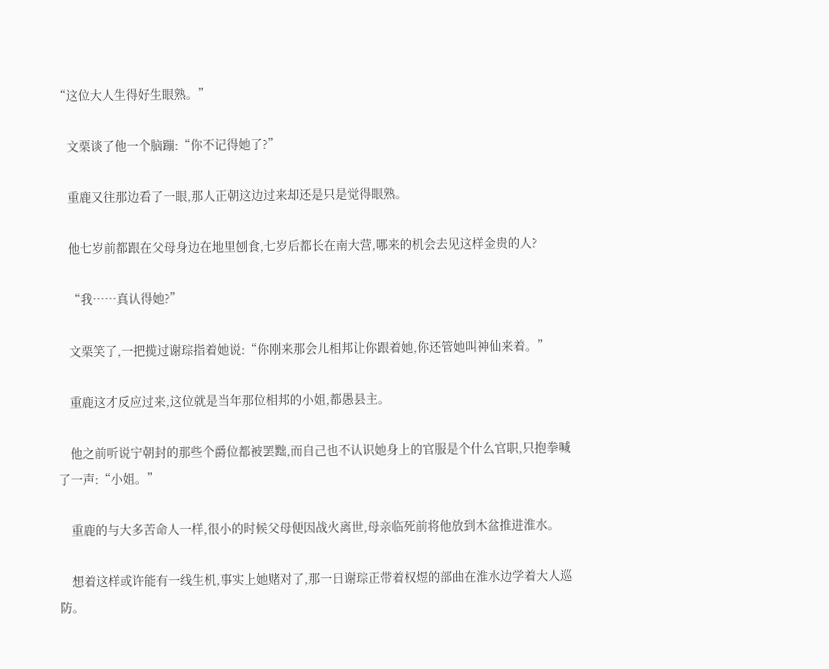“这位大人生得好生眼熟。”

    文栗谈了他一个脑蹦:“你不记得她了?”

    重鹿又往那边看了一眼,那人正朝这边过来却还是只是觉得眼熟。

    他七岁前都跟在父母身边在地里刨食,七岁后都长在南大营,哪来的机会去见这样金贵的人?

    “我……真认得她?”

    文栗笑了,一把揽过谢琮指着她说:“你刚来那会儿相邦让你跟着她,你还管她叫神仙来着。”

    重鹿这才反应过来,这位就是当年那位相邦的小姐,都愚县主。

    他之前听说宁朝封的那些个爵位都被罢黜,而自己也不认识她身上的官服是个什么官职,只抱拳喊了一声:“小姐。”

    重鹿的与大多苦命人一样,很小的时候父母便因战火离世,母亲临死前将他放到木盆推进淮水。

    想着这样或许能有一线生机,事实上她赌对了,那一日谢琮正带着权煜的部曲在淮水边学着大人巡防。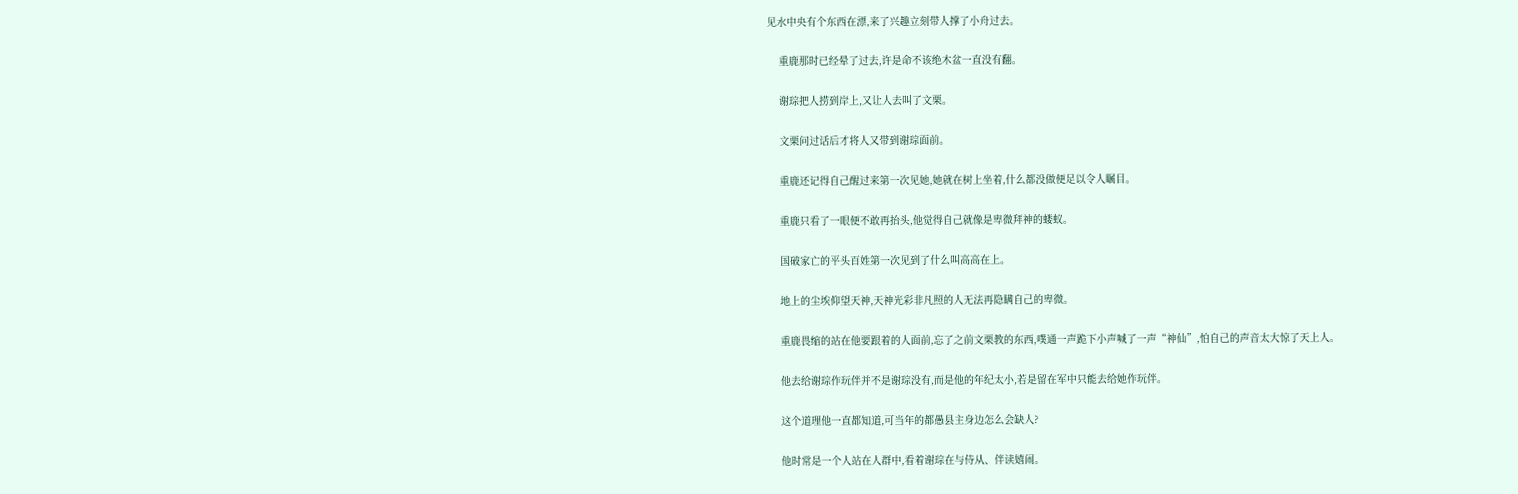见水中央有个东西在漂,来了兴趣立刻带人撑了小舟过去。

    重鹿那时已经晕了过去,许是命不该绝木盆一直没有翻。

    谢琮把人捞到岸上,又让人去叫了文栗。

    文栗问过话后才将人又带到谢琮面前。

    重鹿还记得自己醒过来第一次见她,她就在树上坐着,什么都没做便足以令人瞩目。

    重鹿只看了一眼便不敢再抬头,他觉得自己就像是卑微拜神的蝼蚁。

    国破家亡的平头百姓第一次见到了什么叫高高在上。

    地上的尘埃仰望天神,天神光彩非凡照的人无法再隐瞒自己的卑微。

    重鹿畏缩的站在他要跟着的人面前,忘了之前文栗教的东西,噗通一声跪下小声喊了一声“神仙”,怕自己的声音太大惊了天上人。

    他去给谢琮作玩伴并不是谢琮没有,而是他的年纪太小,若是留在军中只能去给她作玩伴。

    这个道理他一直都知道,可当年的都愚县主身边怎么会缺人?

    他时常是一个人站在人群中,看着谢琮在与侍从、伴读嬉闹。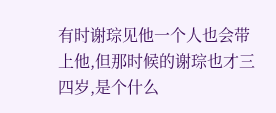有时谢琮见他一个人也会带上他,但那时候的谢琮也才三四岁,是个什么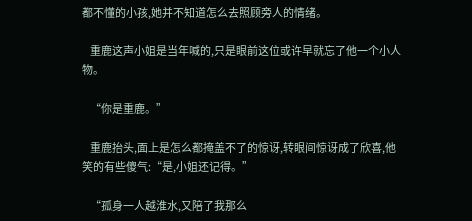都不懂的小孩,她并不知道怎么去照顾旁人的情绪。

    重鹿这声小姐是当年喊的,只是眼前这位或许早就忘了他一个小人物。

    “你是重鹿。”

    重鹿抬头,面上是怎么都掩盖不了的惊讶,转眼间惊讶成了欣喜,他笑的有些傻气:“是,小姐还记得。”

    “孤身一人越淮水,又陪了我那么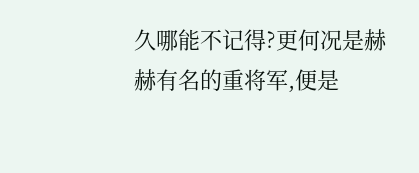久哪能不记得?更何况是赫赫有名的重将军,便是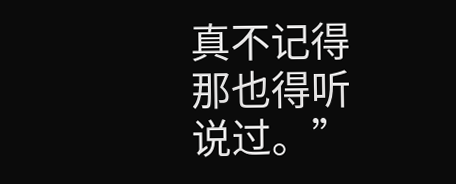真不记得那也得听说过。”